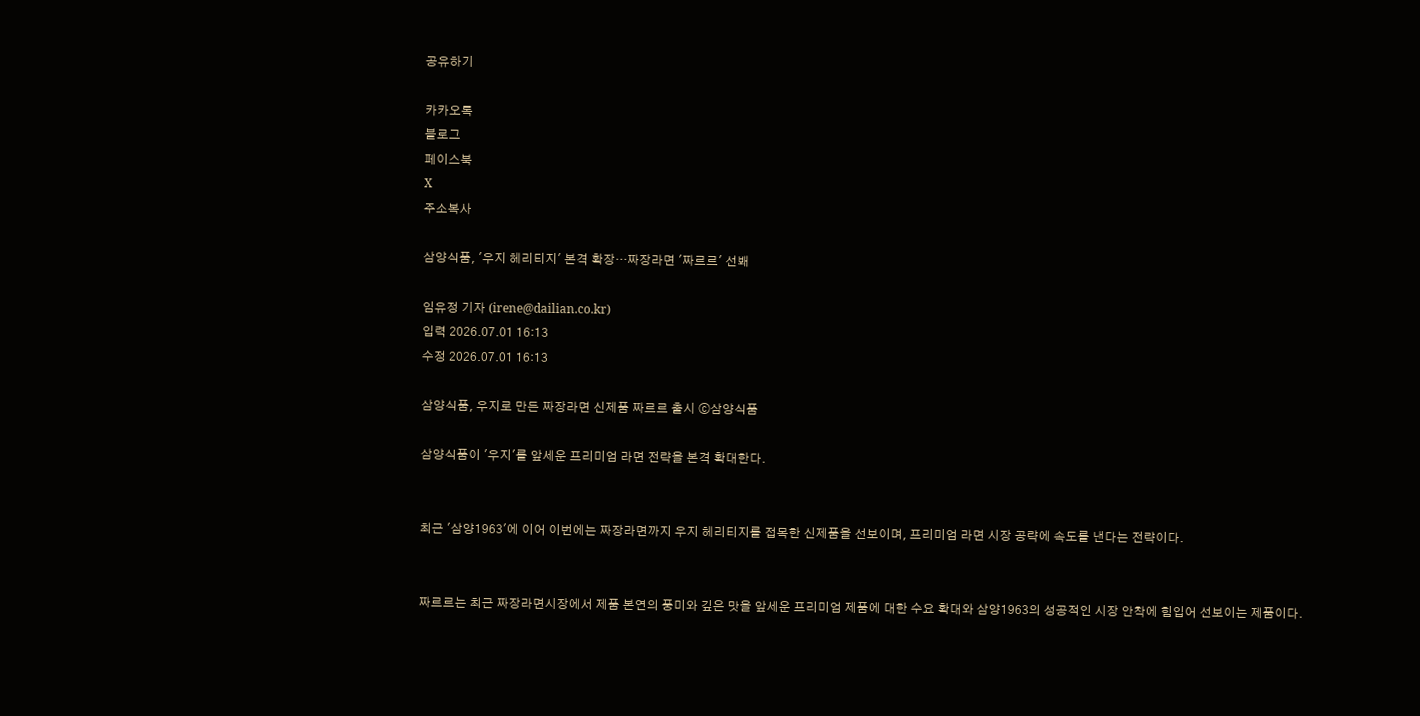공유하기

카카오톡
블로그
페이스북
X
주소복사

삼양식품, '우지 헤리티지' 본격 확장…짜장라면 '짜르르' 선봬

임유정 기자 (irene@dailian.co.kr)
입력 2026.07.01 16:13
수정 2026.07.01 16:13

삼양식품, 우지로 만든 짜장라면 신제품 짜르르 출시 ⓒ삼양식품

삼양식품이 '우지'를 앞세운 프리미엄 라면 전략을 본격 확대한다.


최근 '삼양1963'에 이어 이번에는 짜장라면까지 우지 헤리티지를 접목한 신제품을 선보이며, 프리미엄 라면 시장 공략에 속도를 낸다는 전략이다.


짜르르는 최근 짜장라면시장에서 제품 본연의 풍미와 깊은 맛을 앞세운 프리미엄 제품에 대한 수요 확대와 삼양1963의 성공적인 시장 안착에 힘입어 선보이는 제품이다.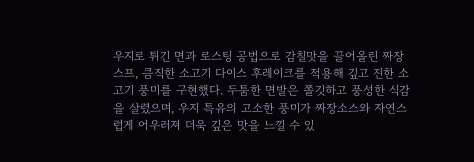우지로 튀긴 면과 로스팅 공법으로 감칠맛을 끌어올린 짜장스프, 큼직한 소고기 다이스 후레이크를 적용해 깊고 진한 소고기 풍미를 구현했다. 두툼한 면발은 쫄깃하고 풍성한 식감을 살렸으며, 우지 특유의 고소한 풍미가 짜장소스와 자연스럽게 어우러져 더욱 깊은 맛을 느낄 수 있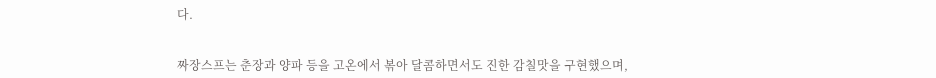다.


짜장스프는 춘장과 양파 등을 고온에서 볶아 달콤하면서도 진한 감칠맛을 구현했으며,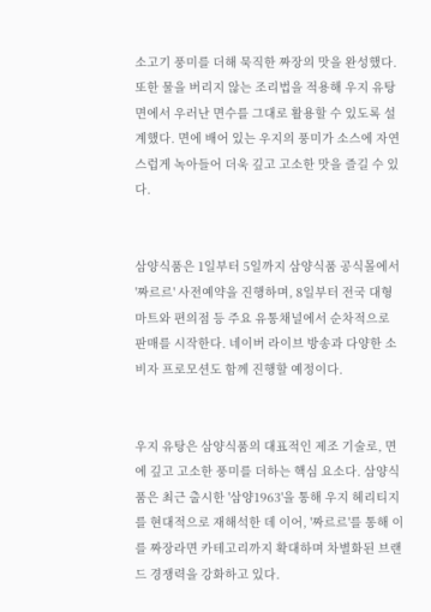소고기 풍미를 더해 묵직한 짜장의 맛을 완성했다. 또한 물을 버리지 않는 조리법을 적용해 우지 유탕면에서 우러난 면수를 그대로 활용할 수 있도록 설계했다. 면에 배어 있는 우지의 풍미가 소스에 자연스럽게 녹아들어 더욱 깊고 고소한 맛을 즐길 수 있다.


삼양식품은 1일부터 5일까지 삼양식품 공식몰에서 '짜르르' 사전예약을 진행하며, 8일부터 전국 대형마트와 편의점 등 주요 유통채널에서 순차적으로 판매를 시작한다. 네이버 라이브 방송과 다양한 소비자 프로모션도 함께 진행할 예정이다.


우지 유탕은 삼양식품의 대표적인 제조 기술로, 면에 깊고 고소한 풍미를 더하는 핵심 요소다. 삼양식품은 최근 출시한 '삼양1963'을 통해 우지 헤리티지를 현대적으로 재해석한 데 이어, '짜르르'를 통해 이를 짜장라면 카테고리까지 확대하며 차별화된 브랜드 경쟁력을 강화하고 있다.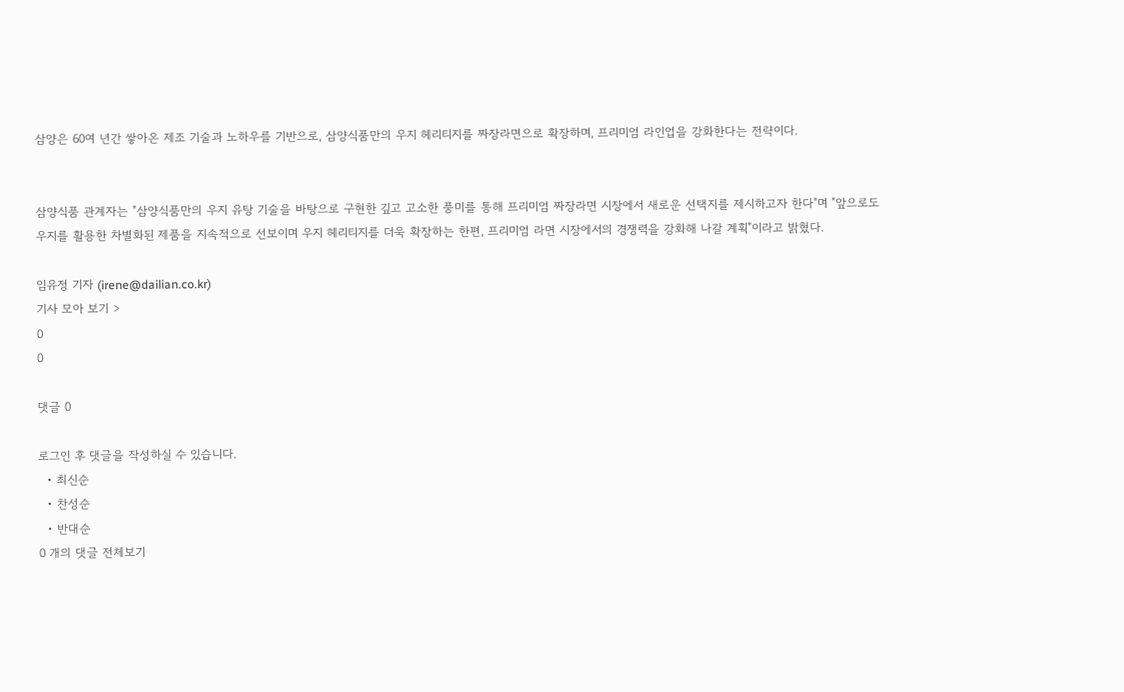삼양은 60여 년간 쌓아온 제조 기술과 노하우를 기반으로, 삼양식품만의 우지 헤리티지를 짜장라면으로 확장하며, 프리미엄 라인업을 강화한다는 전략이다.


삼양식품 관계자는 "삼양식품만의 우지 유탕 기술을 바탕으로 구현한 깊고 고소한 풍미를 통해 프리미엄 짜장라면 시장에서 새로운 선택지를 제시하고자 한다"며 "앞으로도 우지를 활용한 차별화된 제품을 지속적으로 선보이며 우지 헤리티지를 더욱 확장하는 한편, 프리미엄 라면 시장에서의 경쟁력을 강화해 나갈 계획"이라고 밝혔다.

임유정 기자 (irene@dailian.co.kr)
기사 모아 보기 >
0
0

댓글 0

로그인 후 댓글을 작성하실 수 있습니다.
  • 최신순
  • 찬성순
  • 반대순
0 개의 댓글 전체보기